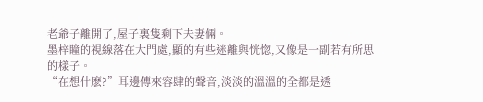老爺子離開了,屋子裏隻剩下夫妻倆。
墨梓瞳的視線落在大門處,顯的有些迷離與恍惚,又像是一副若有所思的樣子。
“在想什麽?”耳邊傳來容肆的聲音,淡淡的溫溫的全都是透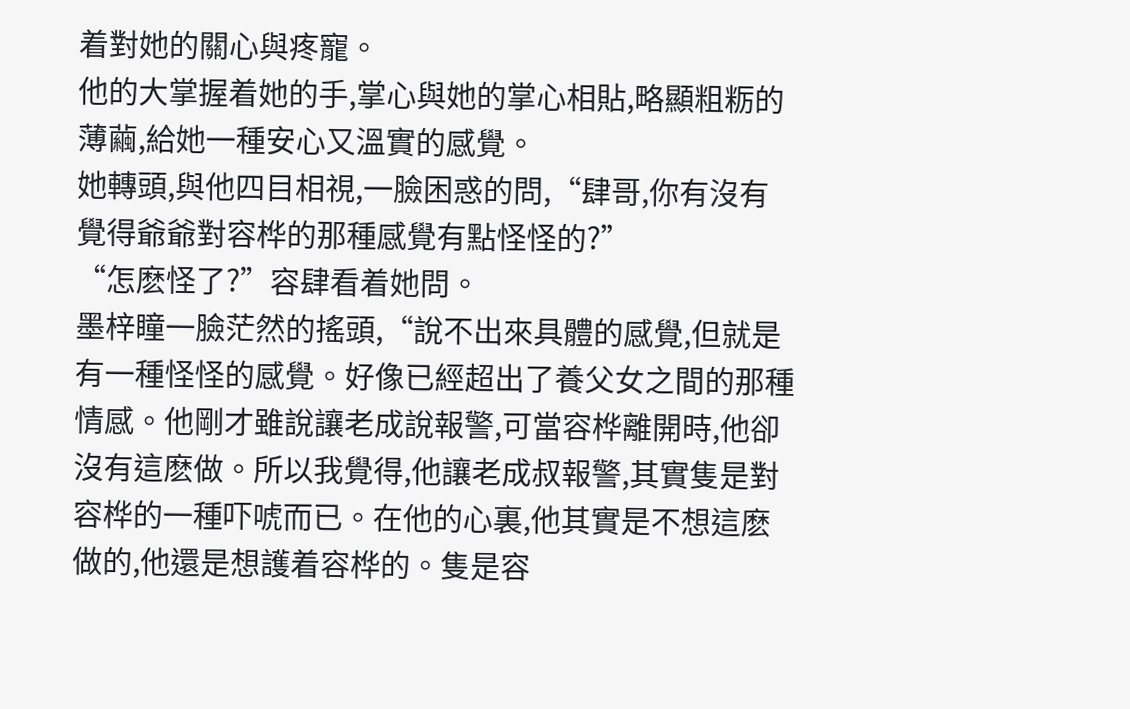着對她的關心與疼寵。
他的大掌握着她的手,掌心與她的掌心相貼,略顯粗粝的薄繭,給她一種安心又溫實的感覺。
她轉頭,與他四目相視,一臉困惑的問,“肆哥,你有沒有覺得爺爺對容桦的那種感覺有點怪怪的?”
“怎麽怪了?”容肆看着她問。
墨梓瞳一臉茫然的搖頭,“說不出來具體的感覺,但就是有一種怪怪的感覺。好像已經超出了養父女之間的那種情感。他剛才雖說讓老成說報警,可當容桦離開時,他卻沒有這麽做。所以我覺得,他讓老成叔報警,其實隻是對容桦的一種吓唬而已。在他的心裏,他其實是不想這麽做的,他還是想護着容桦的。隻是容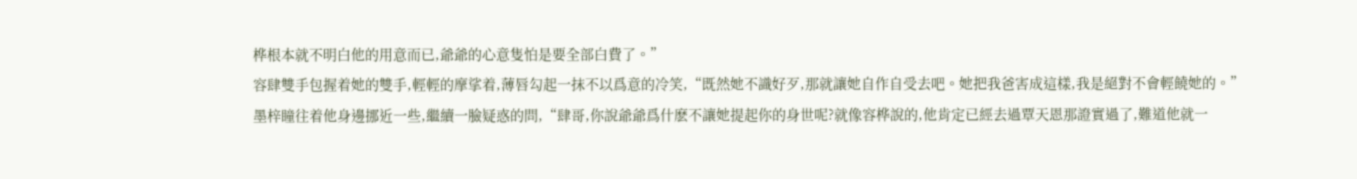桦根本就不明白他的用意而已,爺爺的心意隻怕是要全部白費了。”
容肆雙手包握着她的雙手,輕輕的摩挲着,薄唇勾起一抹不以爲意的冷笑,“既然她不識好歹,那就讓她自作自受去吧。她把我爸害成這樣,我是絕對不會輕饒她的。”
墨梓瞳往着他身邊挪近一些,繼續一臉疑惑的問,“肆哥,你說爺爺爲什麽不讓她提起你的身世呢?就像容桦說的,他肯定已經去過覃天恩那證實過了,難道他就一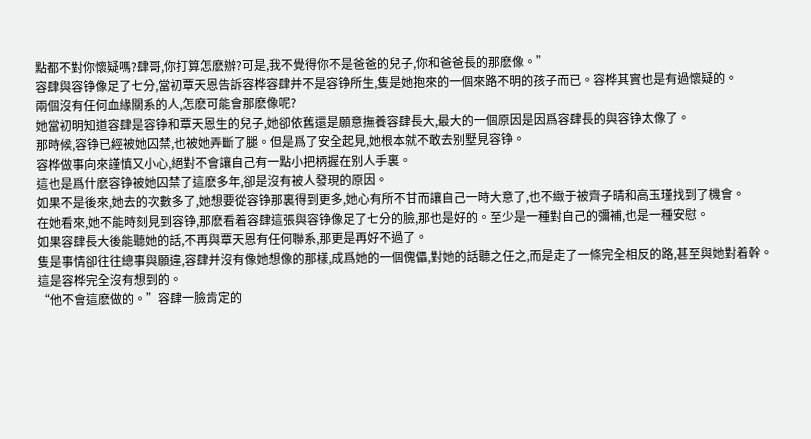點都不對你懷疑嗎?肆哥,你打算怎麽辦?可是,我不覺得你不是爸爸的兒子,你和爸爸長的那麽像。”
容肆與容铮像足了七分,當初覃天恩告訴容桦容肆并不是容铮所生,隻是她抱來的一個來路不明的孩子而已。容桦其實也是有過懷疑的。
兩個沒有任何血緣關系的人,怎麽可能會那麽像呢?
她當初明知道容肆是容铮和覃天恩生的兒子,她卻依舊還是願意撫養容肆長大,最大的一個原因是因爲容肆長的與容铮太像了。
那時候,容铮已經被她囚禁,也被她弄斷了腿。但是爲了安全起見,她根本就不敢去别墅見容铮。
容桦做事向來謹慎又小心,絕對不會讓自己有一點小把柄握在别人手裏。
這也是爲什麽容铮被她囚禁了這麽多年,卻是沒有被人發現的原因。
如果不是後來,她去的次數多了,她想要從容铮那裏得到更多,她心有所不甘而讓自己一時大意了,也不緻于被齊子晴和高玉瑾找到了機會。
在她看來,她不能時刻見到容铮,那麽看着容肆這張與容铮像足了七分的臉,那也是好的。至少是一種對自己的彌補,也是一種安慰。
如果容肆長大後能聽她的話,不再與覃天恩有任何聯系,那更是再好不過了。
隻是事情卻往往總事與願違,容肆并沒有像她想像的那樣,成爲她的一個傀儡,對她的話聽之任之,而是走了一條完全相反的路,甚至與她對着幹。
這是容桦完全沒有想到的。
“他不會這麽做的。”容肆一臉肯定的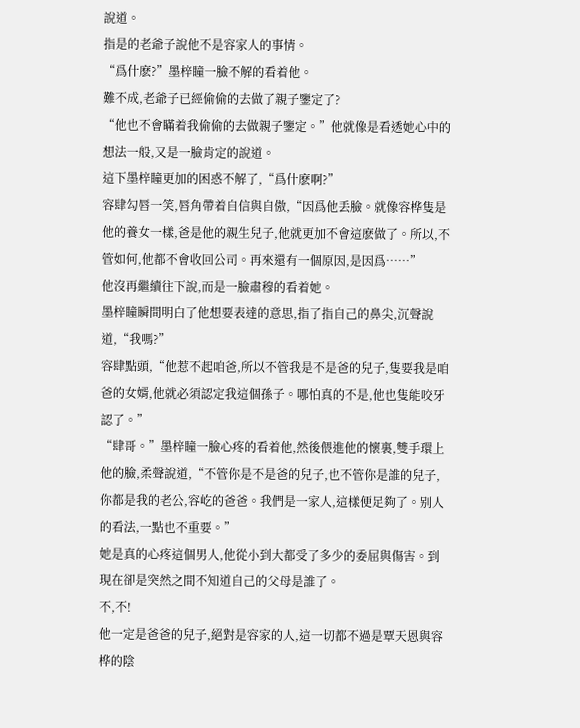說道。
指是的老爺子說他不是容家人的事情。
“爲什麽?”墨梓瞳一臉不解的看着他。
難不成,老爺子已經偷偷的去做了親子鑒定了?
“他也不會瞞着我偷偷的去做親子鑒定。”他就像是看透她心中的想法一般,又是一臉肯定的說道。
這下墨梓瞳更加的困惑不解了,“爲什麽啊?”
容肆勾唇一笑,唇角帶着自信與自傲,“因爲他丢臉。就像容桦隻是他的養女一樣,爸是他的親生兒子,他就更加不會這麽做了。所以,不管如何,他都不會收回公司。再來還有一個原因,是因爲……”
他沒再繼續往下說,而是一臉肅穆的看着她。
墨梓瞳瞬間明白了他想要表達的意思,指了指自己的鼻尖,沉聲說道,“我嗎?”
容肆點頭,“他惹不起咱爸,所以不管我是不是爸的兒子,隻要我是咱爸的女婿,他就必須認定我這個孫子。哪怕真的不是,他也隻能咬牙認了。”
“肆哥。”墨梓瞳一臉心疼的看着他,然後偎進他的懷裏,雙手環上他的臉,柔聲說道,“不管你是不是爸的兒子,也不管你是誰的兒子,你都是我的老公,容屹的爸爸。我們是一家人,這樣便足夠了。别人的看法,一點也不重要。”
她是真的心疼這個男人,他從小到大都受了多少的委屈與傷害。到現在卻是突然之間不知道自己的父母是誰了。
不,不!
他一定是爸爸的兒子,絕對是容家的人,這一切都不過是覃天恩與容桦的陰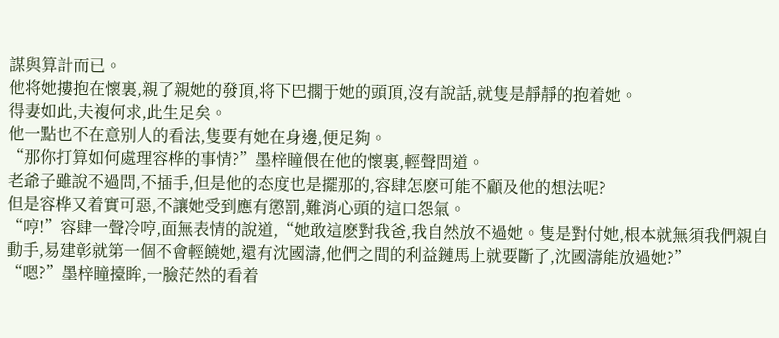謀與算計而已。
他将她摟抱在懷裏,親了親她的發頂,将下巴擱于她的頭頂,沒有說話,就隻是靜靜的抱着她。
得妻如此,夫複何求,此生足矣。
他一點也不在意别人的看法,隻要有她在身邊,便足夠。
“那你打算如何處理容桦的事情?”墨梓瞳偎在他的懷裏,輕聲問道。
老爺子雖說不過問,不插手,但是他的态度也是擺那的,容肆怎麽可能不顧及他的想法呢?
但是容桦又着實可惡,不讓她受到應有懲罰,難消心頭的這口怨氣。
“哼!”容肆一聲冷哼,面無表情的說道,“她敢這麽對我爸,我自然放不過她。隻是對付她,根本就無須我們親自動手,易建彰就第一個不會輕饒她,還有沈國濤,他們之間的利益鏈馬上就要斷了,沈國濤能放過她?”
“嗯?”墨梓瞳擡眸,一臉茫然的看着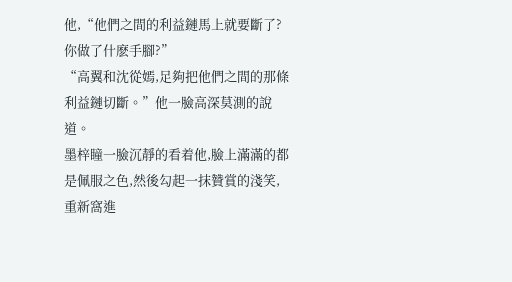他,“他們之間的利益鏈馬上就要斷了?你做了什麽手腳?”
“高翼和沈從嫣,足夠把他們之間的那條利益鏈切斷。”他一臉高深莫測的說道。
墨梓瞳一臉沉靜的看着他,臉上滿滿的都是佩服之色,然後勾起一抹贊賞的淺笑,重新窩進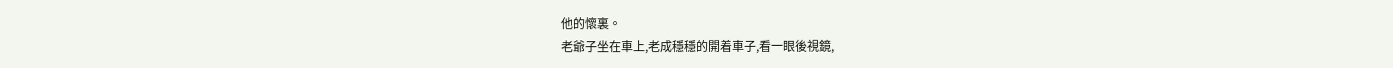他的懷裏。
老爺子坐在車上,老成穩穩的開着車子,看一眼後視鏡,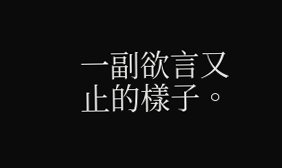一副欲言又止的樣子。